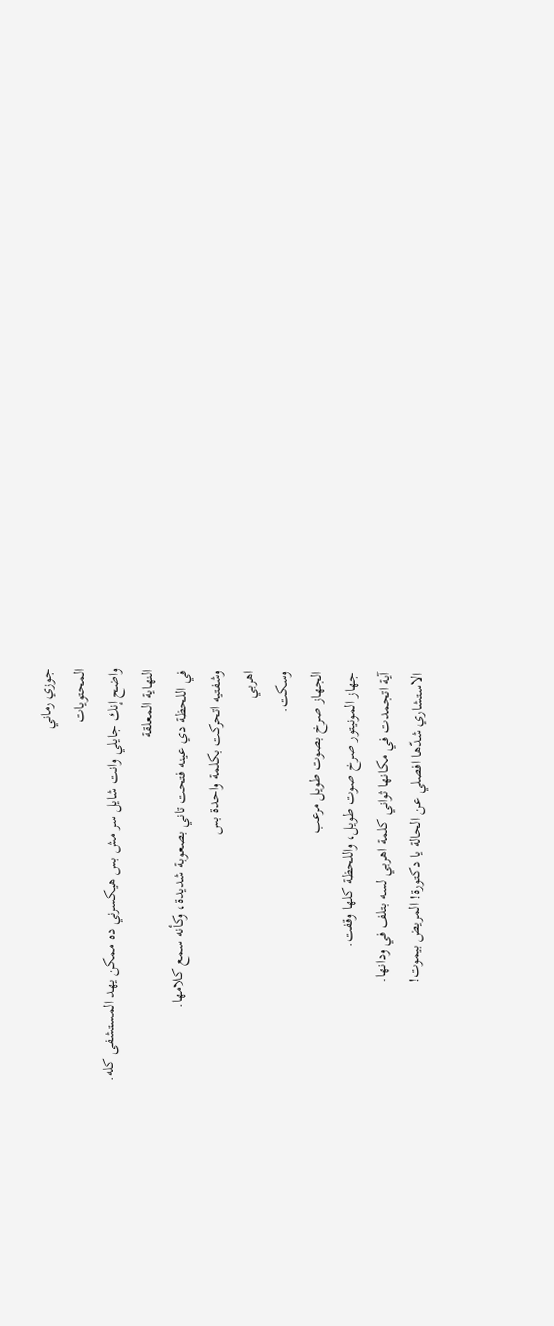جوزي رماني
المحتويات
واضح إنك جايلي وانت شايل سر مش بس هيكسرني ده ممكن يهد المستشفى كله.
النهاية المعلقة
في اللحظة دي عينه فتحت تاني بصعوبة شديدة، وكأنه سمع كلامها.
وشفتيه اتحركت بكلمة واحدة بس
اهربي
وسكت.
الجهاز صرخ بصوت طويل مرعب
جهاز المونيتور صرخ صوت طويل، واللحظة كلها وقفت.
آية اتجمدت في مكانها ثواني كلمة اهربي لسه بتلف في ودانها.
الاستشاري شدّها افصلي عن الحالة يا دكتورة! المريض بيموت!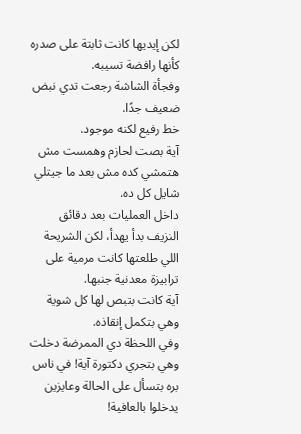لكن إيديها كانت ثابتة على صدره كأنها رافضة تسيبه.
وفجأة الشاشة رجعت تدي نبض ضعيف جدًا.
خط رفيع لكنه موجود.
آية بصت لحازم وهمست مش هتمشي كده مش بعد ما جيتلي شايل كل ده.
داخل العمليات بعد دقائق
النزيف بدأ يهدأ، لكن الشريحة اللي طلعتها كانت مرمية على ترابيزة معدنية جنبها.
آية كانت بتبص لها كل شوية وهي بتكمل إنقاذه.
وفي اللحظة دي الممرضة دخلت وهي بتجري دكتورة آية! في ناس بره بتسأل على الحالة وعايزين يدخلوا بالعافية!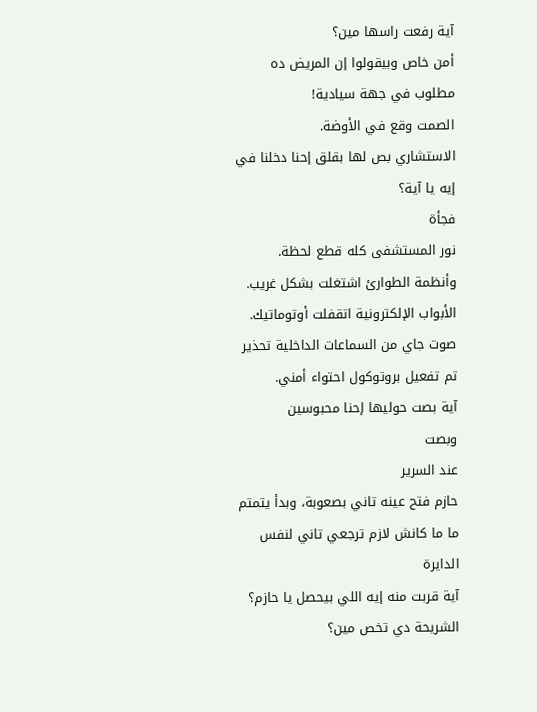آية رفعت راسها مين؟
أمن خاص وبيقولوا إن المريض ده مطلوب في جهة سيادية!
الصمت وقع في الأوضة.
الاستشاري بص لها بقلق إحنا دخلنا في إيه يا آية؟
فجأة
نور المستشفى كله قطع لحظة.
وأنظمة الطوارئ اشتغلت بشكل غريب.
الأبواب الإلكترونية اتقفلت أوتوماتيك.
صوت جاي من السماعات الداخلية تحذير تم تفعيل بروتوكول احتواء أمني.
آية بصت حوليها إحنا محبوسين
وبصت
عند السرير
حازم فتح عينه تاني بصعوبة، وبدأ يتمتم ما ما كانش لازم ترجعي تاني لنفس الدايرة
آية قربت منه إيه اللي بيحصل يا حازم؟ الشريحة دي تخص مين؟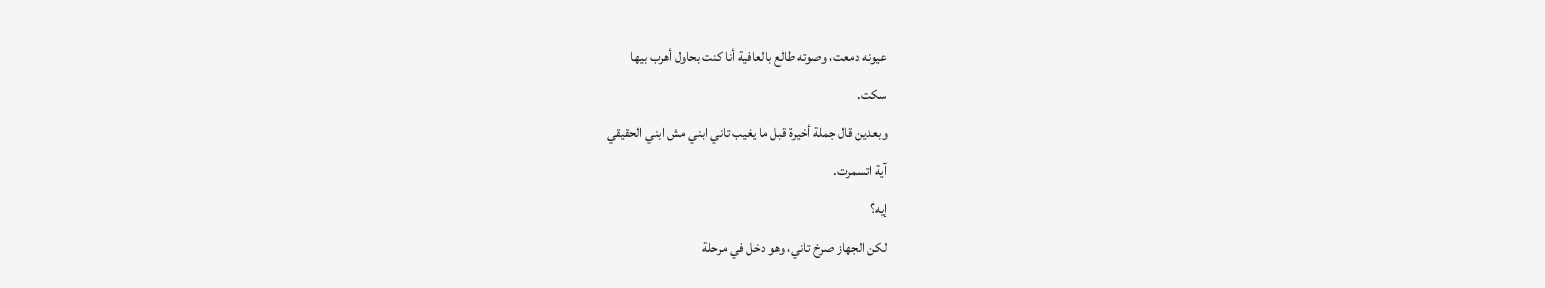عيونه دمعت، وصوته طالع بالعافية أنا كنت بحاول أهرب بيها
سكت.
وبعدين قال جملة أخيرة قبل ما يغيب تاني ابني مش ابني الحقيقي
آية اتسمرت.
إيه؟
لكن الجهاز صرخ تاني، وهو دخل في مرحلة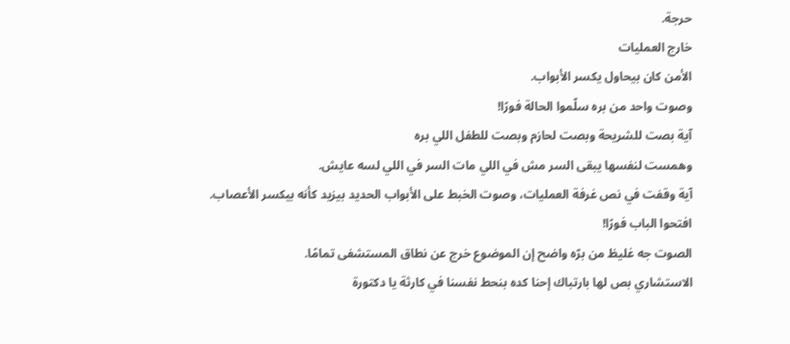حرجة.
خارج العمليات
الأمن كان بيحاول يكسر الأبواب.
وصوت واحد من بره سلّموا الحالة فورًا!
آية بصت للشريحة وبصت لحازم وبصت للطفل اللي بره
وهمست لنفسها يبقى السر مش في اللي مات السر في اللي لسه عايش.
آية وقفت في نص غرفة العمليات، وصوت الخبط على الأبواب الحديد بيزيد كأنه بيكسر الأعصاب.
افتحوا الباب فورًا!
الصوت جه غليظ من برّه واضح إن الموضوع خرج عن نطاق المستشفى تمامًا.
الاستشاري بص لها بارتباك إحنا كده بنحط نفسنا في كارثة يا دكتورة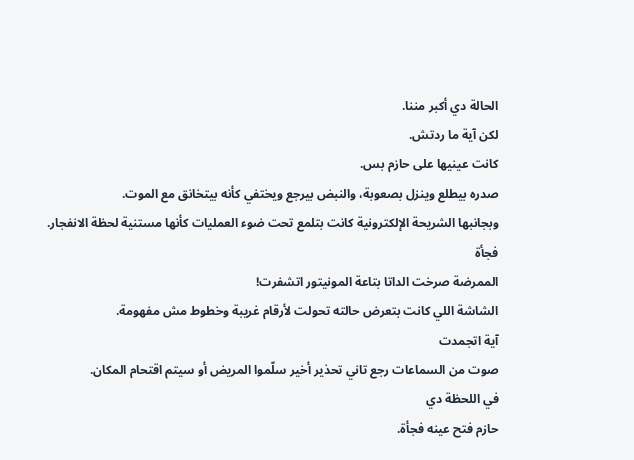الحالة دي أكبر مننا.
لكن آية ما ردتش.
كانت عينيها على حازم بس.
صدره بيطلع وينزل بصعوبة، والنبض بيرجع ويختفي كأنه بيتخانق مع الموت.
وبجانبها الشريحة الإلكترونية كانت بتلمع تحت ضوء العمليات كأنها مستنية لحظة الانفجار.
فجأة
الممرضة صرخت الداتا بتاعة المونيتور اتشفرت!
الشاشة اللي كانت بتعرض حالته تحولت لأرقام غريبة وخطوط مش مفهومة.
آية اتجمدت
صوت من السماعات رجع تاني تحذير أخير سلّموا المريض أو سيتم اقتحام المكان.
في اللحظة دي
حازم فتح عينه فجأة.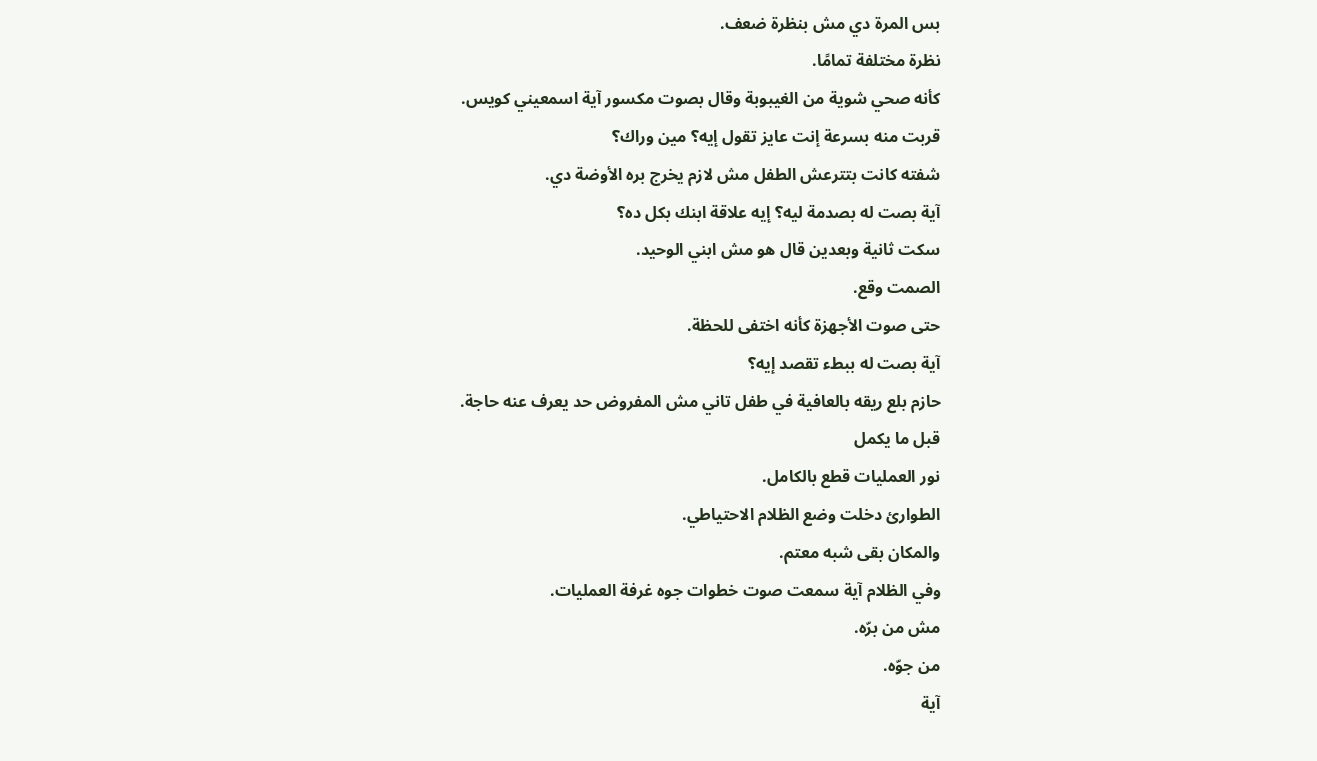بس المرة دي مش بنظرة ضعف.
نظرة مختلفة تمامًا.
كأنه صحي شوية من الغيبوبة وقال بصوت مكسور آية اسمعيني كويس.
قربت منه بسرعة إنت عايز تقول إيه؟ مين وراك؟
شفته كانت بتترعش الطفل مش لازم يخرج بره الأوضة دي.
آية بصت له بصدمة ليه؟ إيه علاقة ابنك بكل ده؟
سكت ثانية وبعدين قال هو مش ابني الوحيد.
الصمت وقع.
حتى صوت الأجهزة كأنه اختفى للحظة.
آية بصت له ببطء تقصد إيه؟
حازم بلع ريقه بالعافية في طفل تاني مش المفروض حد يعرف عنه حاجة.
قبل ما يكمل
نور العمليات قطع بالكامل.
الطوارئ دخلت وضع الظلام الاحتياطي.
والمكان بقى شبه معتم.
وفي الظلام آية سمعت صوت خطوات جوه غرفة العمليات.
مش من برّه.
من جوّه.
آية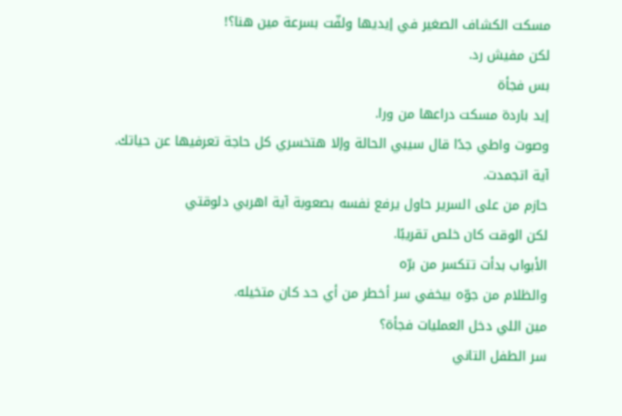مسكت الكشاف الصغير في إيديها ولفّت بسرعة مين هنا؟!
لكن مفيش رد.
بس فجأة
إيد باردة مسكت دراعها من ورا.
وصوت واطي جدًا قال سيبي الحالة وإلا هتخسري كل حاجة تعرفيها عن حياتك.
آية اتجمدت.
حازم من على السرير حاول يرفع نفسه بصعوبة آية اهربي دلوقتي
لكن الوقت كان خلص تقريبًا.
الأبواب بدأت تتكسر من برّه
والظلام من جوّه بيخفي سر أخطر من أي حد كان متخيله.
مين اللي دخل العمليات فجأة؟
سر الطفل التاني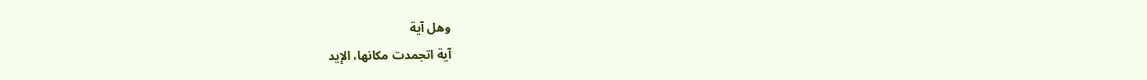وهل آية
آية اتجمدت مكانها، الإيد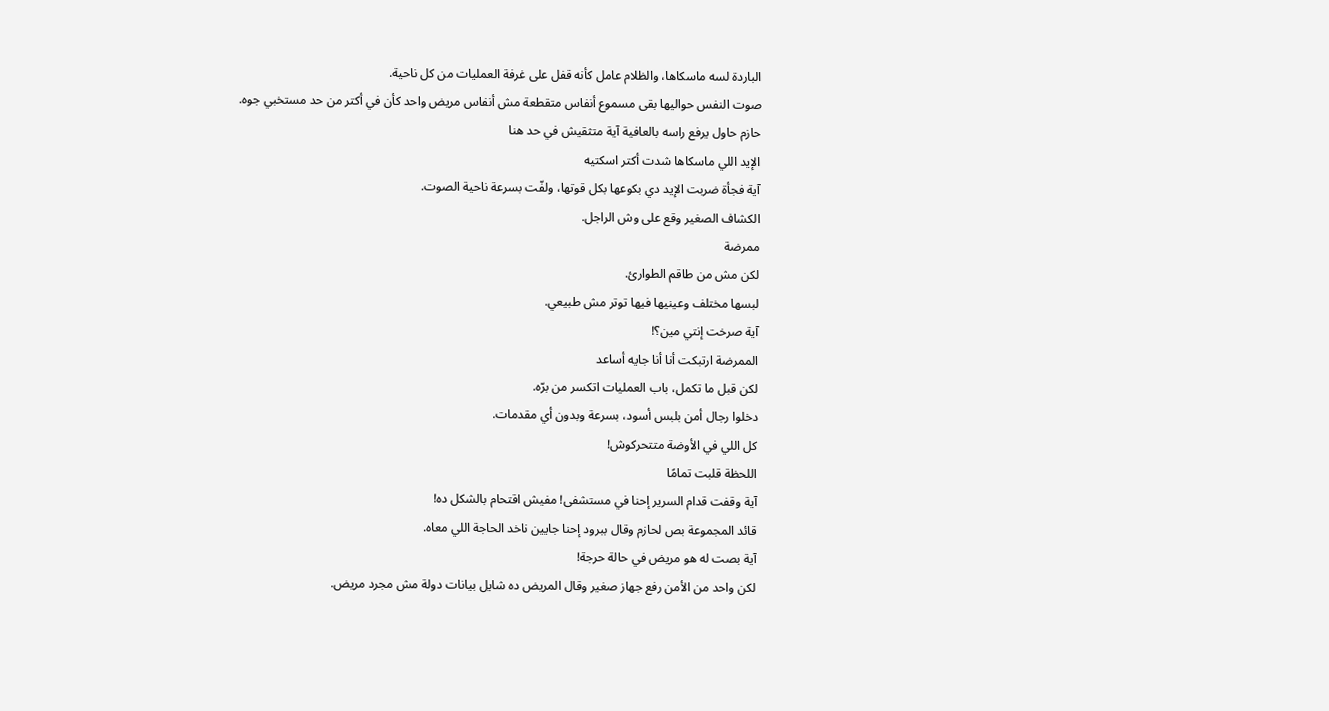الباردة لسه ماسكاها، والظلام عامل كأنه قفل على غرفة العمليات من كل ناحية.
صوت النفس حواليها بقى مسموع أنفاس متقطعة مش أنفاس مريض واحد كأن في أكتر من حد مستخبي جوه.
حازم حاول يرفع راسه بالعافية آية متثقيش في حد هنا
الإيد اللي ماسكاها شدت أكتر اسكتيه
آية فجأة ضربت الإيد دي بكوعها بكل قوتها، ولفّت بسرعة ناحية الصوت.
الكشاف الصغير وقع على وش الراجل.
ممرضة
لكن مش من طاقم الطوارئ.
لبسها مختلف وعينيها فيها توتر مش طبيعي.
آية صرخت إنتي مين؟!
الممرضة ارتبكت أنا أنا جايه أساعد
لكن قبل ما تكمل، باب العمليات اتكسر من برّه.
دخلوا رجال أمن بلبس أسود، بسرعة وبدون أي مقدمات.
كل اللي في الأوضة متتحركوش!
اللحظة قلبت تمامًا
آية وقفت قدام السرير إحنا في مستشفى! مفيش اقتحام بالشكل ده!
قائد المجموعة بص لحازم وقال ببرود إحنا جايين ناخد الحاجة اللي معاه.
آية بصت له هو مريض في حالة حرجة!
لكن واحد من الأمن رفع جهاز صغير وقال المريض ده شايل بيانات دولة مش مجرد مريض.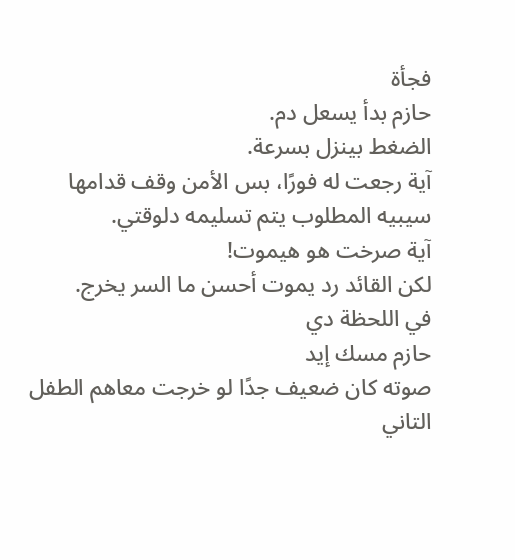فجأة
حازم بدأ يسعل دم.
الضغط بينزل بسرعة.
آية رجعت له فورًا، بس الأمن وقف قدامها سيبيه المطلوب يتم تسليمه دلوقتي.
آية صرخت هو هيموت!
لكن القائد رد يموت أحسن ما السر يخرج.
في اللحظة دي
حازم مسك إيد
صوته كان ضعيف جدًا لو خرجت معاهم الطفل التاني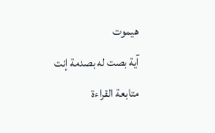هيموت
آية بصت له بصدمة إنت
متابعة القراءة